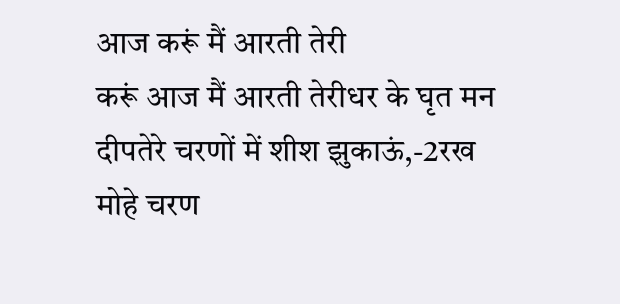आज करूं मैं आरती तेरी
करूं आज मैं आरती तेरीधर के घृत मन दीपतेरे चरणों में शीश झुकाऊं,-2रख मोहे चरण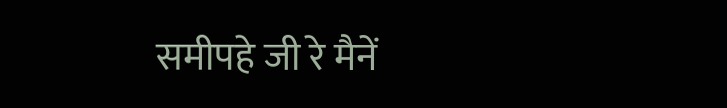समीपहे जी रे मैनें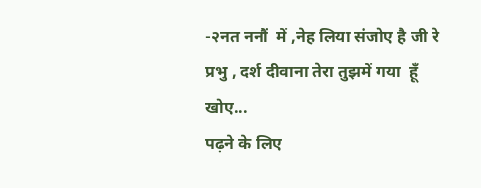-२नत ननौं  में ,नेह लिया संजोए है जी रे प्रभु , दर्श दीवाना तेरा तुझमें गया  हूँ खोए...
पढ़ने के लिए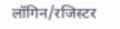लॉगिन/रजिस्टर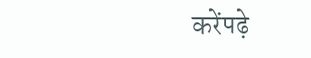करेंपढ़े